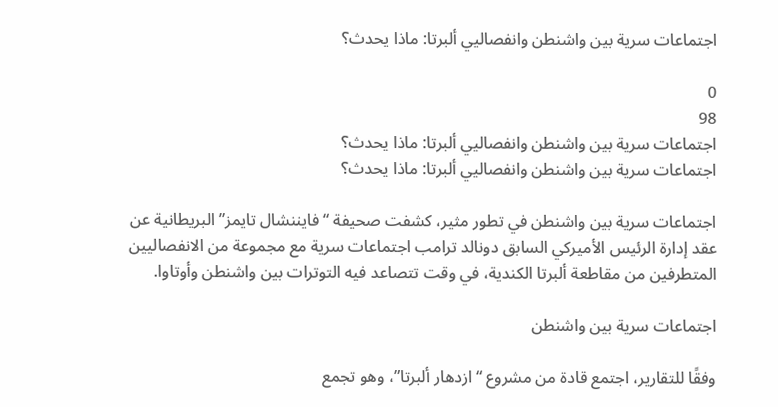اجتماعات سرية بين واشنطن وانفصاليي ألبرتا: ماذا يحدث؟

0
98
اجتماعات سرية بين واشنطن وانفصاليي ألبرتا: ماذا يحدث؟
اجتماعات سرية بين واشنطن وانفصاليي ألبرتا: ماذا يحدث؟

اجتماعات سرية بين واشنطن في تطور مثير، كشفت صحيفة “فايننشال تايمز” البريطانية عن عقد إدارة الرئيس الأميركي السابق دونالد ترامب اجتماعات سرية مع مجموعة من الانفصاليين المتطرفين من مقاطعة ألبرتا الكندية، في وقت تتصاعد فيه التوترات بين واشنطن وأوتاوا.

اجتماعات سرية بين واشنطن

وفقًا للتقارير، اجتمع قادة من مشروع “ازدهار ألبرتا”، وهو تجمع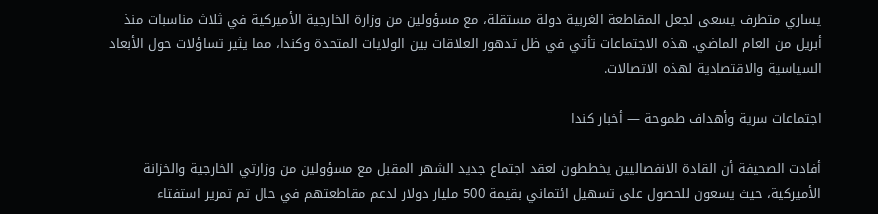يساري متطرف يسعى لجعل المقاطعة الغربية دولة مستقلة، مع مسؤولين من وزارة الخارجية الأميركية في ثلاث مناسبات منذ أبريل من العام الماضي. هذه الاجتماعات تأتي في ظل تدهور العلاقات بين الولايات المتحدة وكندا، مما يثير تساؤلات حول الأبعاد السياسية والاقتصادية لهذه الاتصالات.

اجتماعات سرية وأهداف طموحة — أخبار كندا

أفادت الصحيفة أن القادة الانفصاليين يخططون لعقد اجتماع جديد الشهر المقبل مع مسؤولين من وزارتي الخارجية والخزانة الأميركية، حيث يسعون للحصول على تسهيل ائتماني بقيمة 500 مليار دولار لدعم مقاطعتهم في حال تم تمرير استفتاء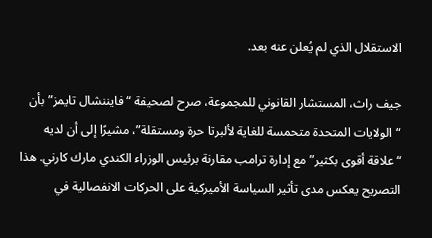الاستقلال الذي لم يُعلن عنه بعد.

جيف راث، المستشار القانوني للمجموعة، صرح لصحيفة “فايننشال تايمز” بأن “الولايات المتحدة متحمسة للغاية لألبرتا حرة ومستقلة”، مشيرًا إلى أن لديه “علاقة أقوى بكثير” مع إدارة ترامب مقارنة برئيس الوزراء الكندي مارك كارني. هذا التصريح يعكس مدى تأثير السياسة الأميركية على الحركات الانفصالية في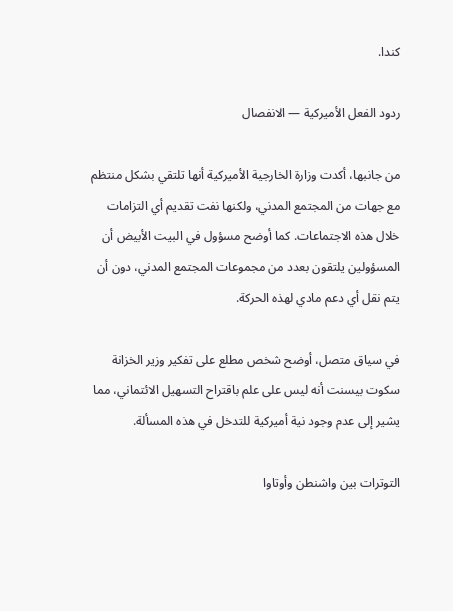كندا.

ردود الفعل الأميركية — الانفصال

من جانبها، أكدت وزارة الخارجية الأميركية أنها تلتقي بشكل منتظم مع جهات من المجتمع المدني، ولكنها نفت تقديم أي التزامات خلال هذه الاجتماعات. كما أوضح مسؤول في البيت الأبيض أن المسؤولين يلتقون بعدد من مجموعات المجتمع المدني، دون أن يتم نقل أي دعم مادي لهذه الحركة.

في سياق متصل، أوضح شخص مطلع على تفكير وزير الخزانة سكوت بيسنت أنه ليس على علم باقتراح التسهيل الائتماني، مما يشير إلى عدم وجود نية أميركية للتدخل في هذه المسألة.

التوترات بين واشنطن وأوتاوا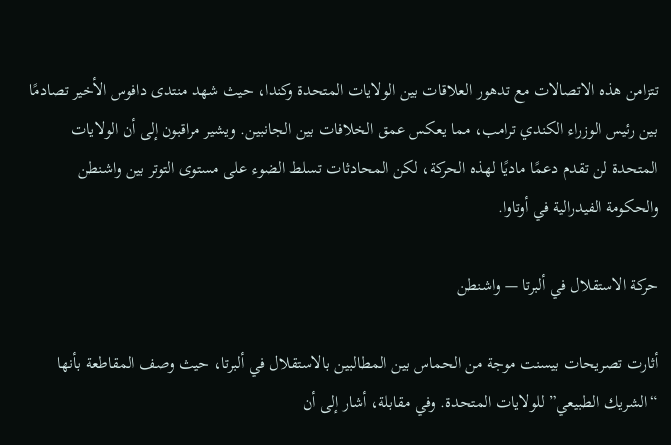تتزامن هذه الاتصالات مع تدهور العلاقات بين الولايات المتحدة وكندا، حيث شهد منتدى دافوس الأخير تصادمًا بين رئيس الوزراء الكندي ترامب، مما يعكس عمق الخلافات بين الجانبين. ويشير مراقبون إلى أن الولايات المتحدة لن تقدم دعمًا ماديًا لهذه الحركة، لكن المحادثات تسلط الضوء على مستوى التوتر بين واشنطن والحكومة الفيدرالية في أوتاوا.

حركة الاستقلال في ألبرتا — واشنطن

أثارت تصريحات بيسنت موجة من الحماس بين المطالبين بالاستقلال في ألبرتا، حيث وصف المقاطعة بأنها “الشريك الطبيعي” للولايات المتحدة. وفي مقابلة، أشار إلى أن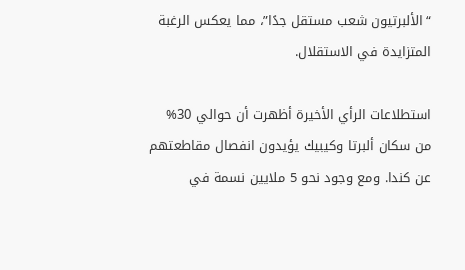“الألبرتيون شعب مستقل جدًا”، مما يعكس الرغبة المتزايدة في الاستقلال.

استطلاعات الرأي الأخيرة أظهرت أن حوالي 30% من سكان ألبرتا وكيبيك يؤيدون انفصال مقاطعتهم عن كندا. ومع وجود نحو 5 ملايين نسمة في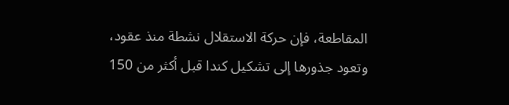المقاطعة، فإن حركة الاستقلال نشطة منذ عقود، وتعود جذورها إلى تشكيل كندا قبل أكثر من 150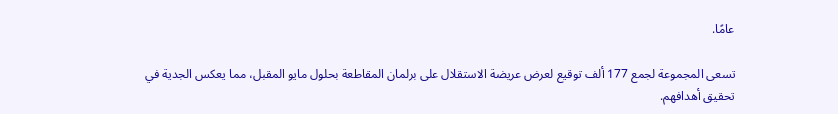عامًا.

تسعى المجموعة لجمع 177 ألف توقيع لعرض عريضة الاستقلال على برلمان المقاطعة بحلول مايو المقبل، مما يعكس الجدية في تحقيق أهدافهم.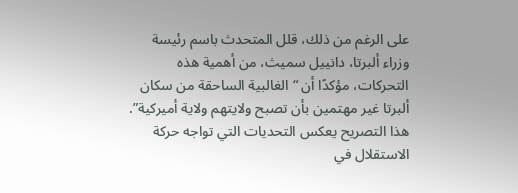على الرغم من ذلك، قلل المتحدث باسم رئيسة وزراء ألبرتا، دانييل سميث، من أهمية هذه التحركات، مؤكدًا أن “الغالبية الساحقة من سكان ألبرتا غير مهتمين بأن تصبح ولايتهم ولاية أميركية”. هذا التصريح يعكس التحديات التي تواجه حركة الاستقلال في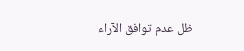ظل عدم توافق الآراء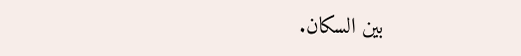بين السكان.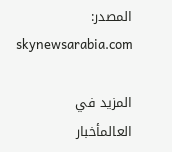المصدر: skynewsarabia.com

المزيد في العالمأخبار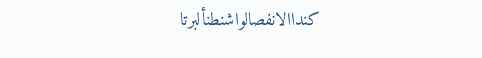كنداالانفصالواشنطنألبرتا